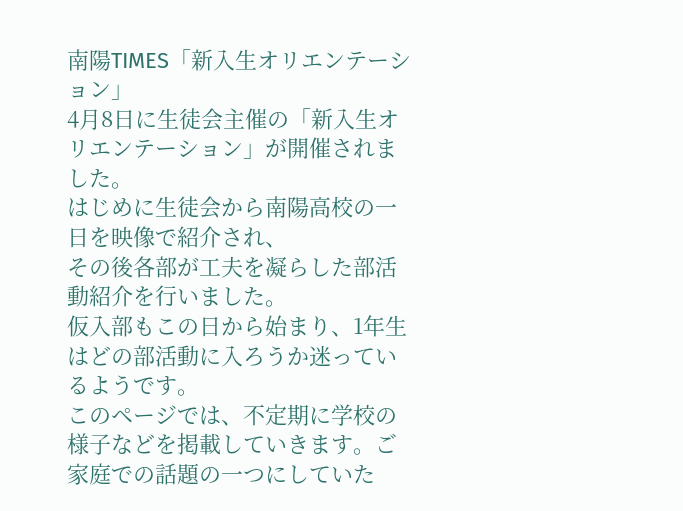南陽TIMES「新入生オリエンテーション」
4月8日に生徒会主催の「新入生オリエンテーション」が開催されました。
はじめに生徒会から南陽高校の一日を映像で紹介され、
その後各部が工夫を凝らした部活動紹介を行いました。
仮入部もこの日から始まり、1年生はどの部活動に入ろうか迷っているようです。
このページでは、不定期に学校の様子などを掲載していきます。ご家庭での話題の一つにしていた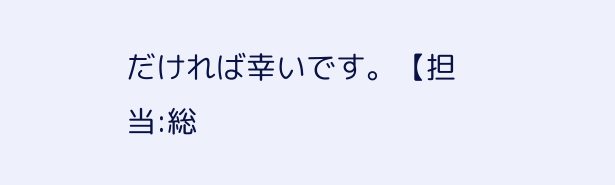だければ幸いです。【担当:総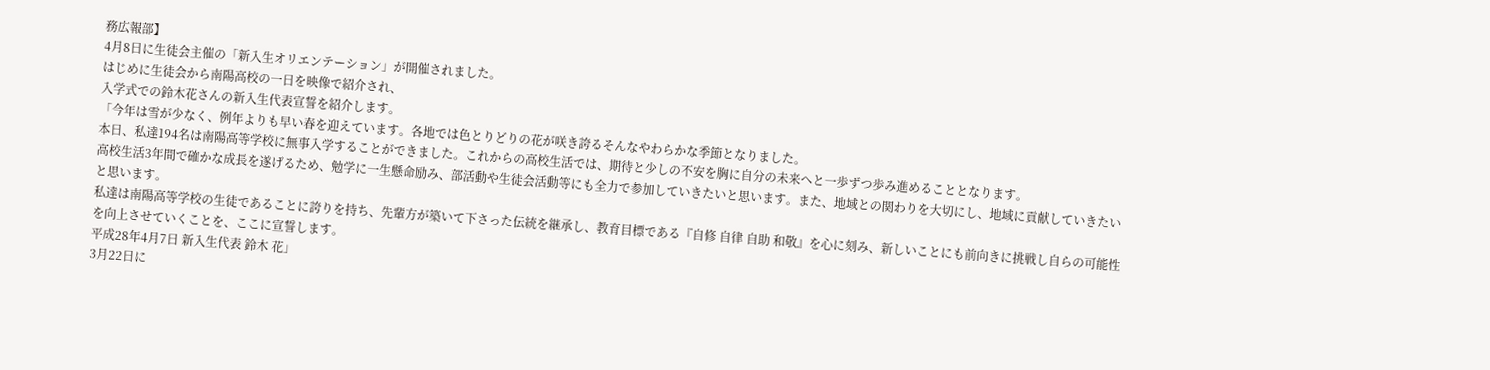務広報部】
4月8日に生徒会主催の「新入生オリエンテーション」が開催されました。
はじめに生徒会から南陽高校の一日を映像で紹介され、
入学式での鈴木花さんの新入生代表宣誓を紹介します。
「今年は雪が少なく、例年よりも早い春を迎えています。各地では色とりどりの花が咲き誇るそんなやわらかな季節となりました。
本日、私達194名は南陽高等学校に無事入学することができました。これからの高校生活では、期待と少しの不安を胸に自分の未来へと一歩ずつ歩み進めることとなります。
高校生活3年間で確かな成長を遂げるため、勉学に一生懸命励み、部活動や生徒会活動等にも全力で参加していきたいと思います。また、地域との関わりを大切にし、地域に貢献していきたいと思います。
私達は南陽高等学校の生徒であることに誇りを持ち、先輩方が築いて下さった伝統を継承し、教育目標である『自修 自律 自助 和敬』を心に刻み、新しいことにも前向きに挑戦し自らの可能性を向上させていくことを、ここに宣誓します。
平成28年4月7日 新入生代表 鈴木 花」
3月22日に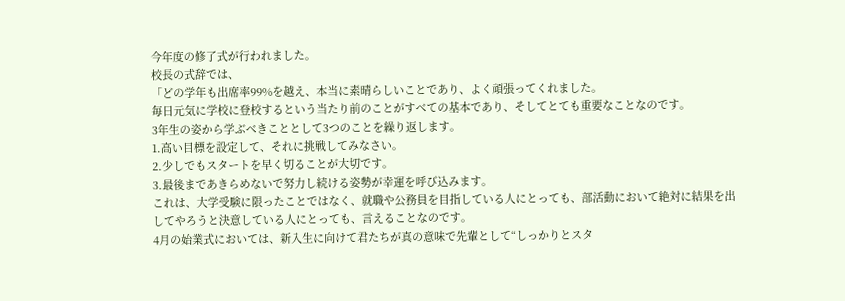今年度の修了式が行われました。
校長の式辞では、
「どの学年も出席率99%を越え、本当に素晴らしいことであり、よく頑張ってくれました。
毎日元気に学校に登校するという当たり前のことがすべての基本であり、そしてとても重要なことなのです。
3年生の姿から学ぶべきこととして3つのことを繰り返します。
1.高い目標を設定して、それに挑戦してみなさい。
2.少しでもスタートを早く切ることが大切です。
3.最後まであきらめないで努力し続ける姿勢が幸運を呼び込みます。
これは、大学受験に限ったことではなく、就職や公務員を目指している人にとっても、部活動において絶対に結果を出してやろうと決意している人にとっても、言えることなのです。
4月の始業式においては、新入生に向けて君たちが真の意味で先輩として“しっかりとスタ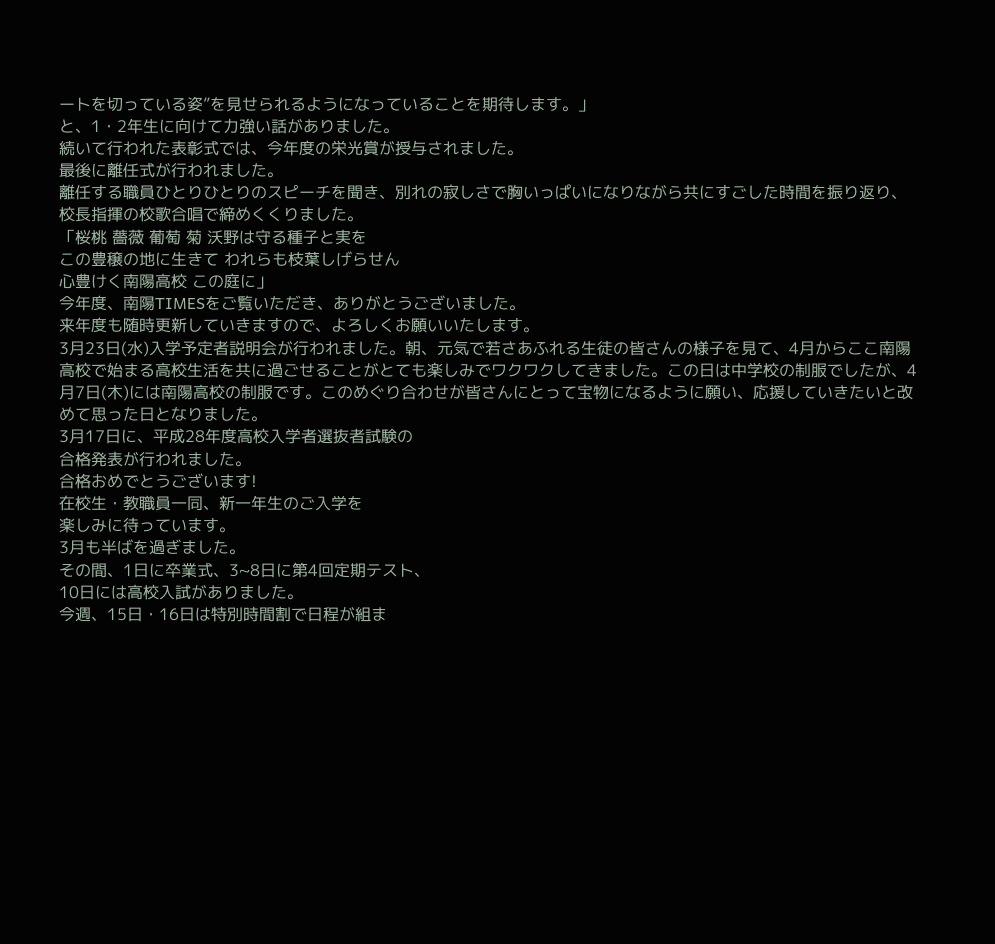ートを切っている姿”を見せられるようになっていることを期待します。」
と、1・2年生に向けて力強い話がありました。
続いて行われた表彰式では、今年度の栄光賞が授与されました。
最後に離任式が行われました。
離任する職員ひとりひとりのスピーチを聞き、別れの寂しさで胸いっぱいになりながら共にすごした時間を振り返り、校長指揮の校歌合唱で締めくくりました。
「桜桃 薔薇 葡萄 菊 沃野は守る種子と実を
この豊穣の地に生きて われらも枝葉しげらせん
心豊けく南陽高校 この庭に」
今年度、南陽TIMESをご覧いただき、ありがとうございました。
来年度も随時更新していきますので、よろしくお願いいたします。
3月23日(水)入学予定者説明会が行われました。朝、元気で若さあふれる生徒の皆さんの様子を見て、4月からここ南陽高校で始まる高校生活を共に過ごせることがとても楽しみでワクワクしてきました。この日は中学校の制服でしたが、4月7日(木)には南陽高校の制服です。このめぐり合わせが皆さんにとって宝物になるように願い、応援していきたいと改めて思った日となりました。
3月17日に、平成28年度高校入学者選抜者試験の
合格発表が行われました。
合格おめでとうございます!
在校生・教職員一同、新一年生のご入学を
楽しみに待っています。
3月も半ばを過ぎました。
その間、1日に卒業式、3~8日に第4回定期テスト、
10日には高校入試がありました。
今週、15日・16日は特別時間割で日程が組ま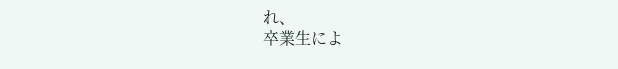れ、
卒業生によ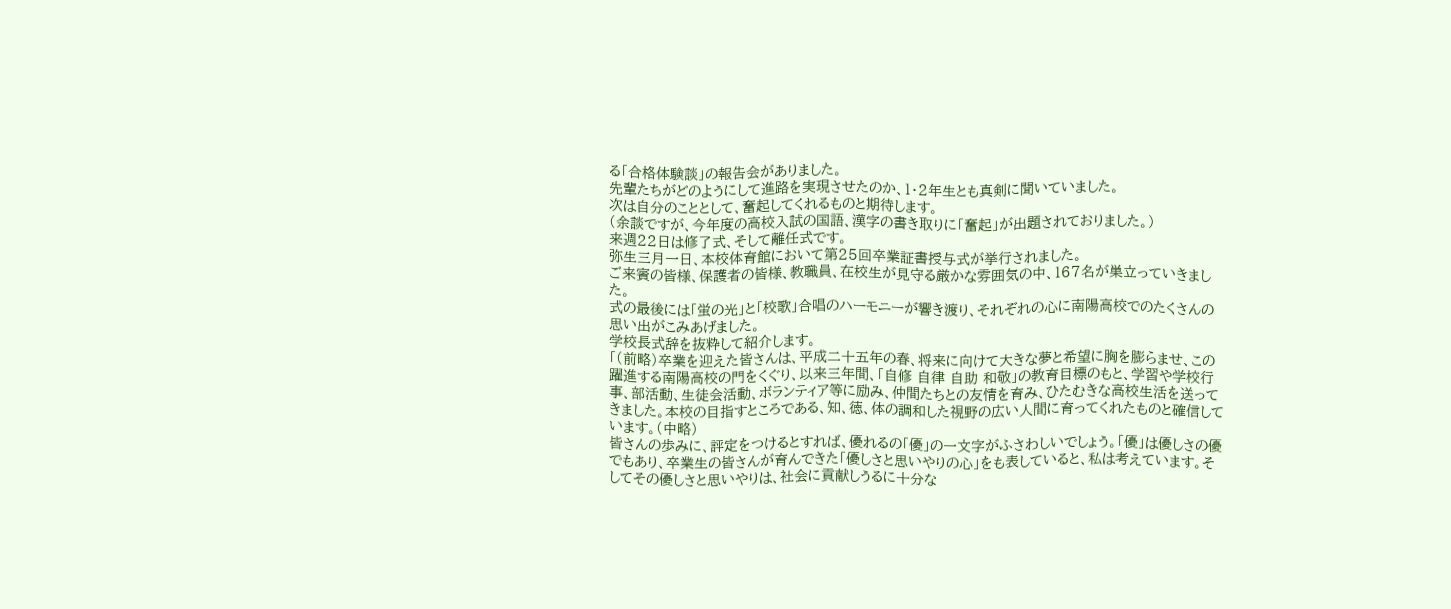る「合格体験談」の報告会がありました。
先輩たちがどのようにして進路を実現させたのか、1・2年生とも真剣に聞いていました。
次は自分のこととして、奮起してくれるものと期待します。
(余談ですが、今年度の高校入試の国語、漢字の書き取りに「奮起」が出題されておりました。)
来週22日は修了式、そして離任式です。
弥生三月一日、本校体育館において第25回卒業証書授与式が挙行されました。
ご来賓の皆様、保護者の皆様、教職員、在校生が見守る厳かな雰囲気の中、167名が巣立っていきました。
式の最後には「蛍の光」と「校歌」合唱のハーモニーが響き渡り、それぞれの心に南陽高校でのたくさんの思い出がこみあげました。
学校長式辞を抜粋して紹介します。
「(前略)卒業を迎えた皆さんは、平成二十五年の春、将来に向けて大きな夢と希望に胸を膨らませ、この躍進する南陽高校の門をくぐり、以来三年間、「自修 自律 自助 和敬」の教育目標のもと、学習や学校行事、部活動、生徒会活動、ボランティア等に励み、仲間たちとの友情を育み、ひたむきな高校生活を送ってきました。本校の目指すところである、知、徳、体の調和した視野の広い人間に育ってくれたものと確信しています。(中略)
皆さんの歩みに、評定をつけるとすれば、優れるの「優」の一文字がふさわしいでしょう。「優」は優しさの優でもあり、卒業生の皆さんが育んできた「優しさと思いやりの心」をも表していると、私は考えています。そしてその優しさと思いやりは、社会に貢献しうるに十分な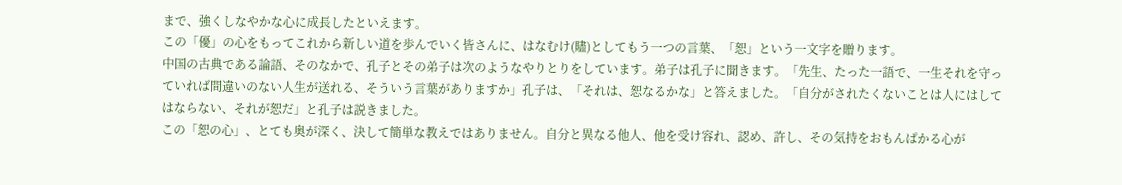まで、強くしなやかな心に成長したといえます。
この「優」の心をもってこれから新しい道を歩んでいく皆さんに、はなむけ(贐)としてもう一つの言葉、「恕」という一文字を贈ります。
中国の古典である論語、そのなかで、孔子とその弟子は次のようなやりとりをしています。弟子は孔子に聞きます。「先生、たった一語で、一生それを守っていれば間違いのない人生が送れる、そういう言葉がありますか」孔子は、「それは、恕なるかな」と答えました。「自分がされたくないことは人にはしてはならない、それが恕だ」と孔子は説きました。
この「恕の心」、とても奥が深く、決して簡単な教えではありません。自分と異なる他人、他を受け容れ、認め、許し、その気持をおもんぱかる心が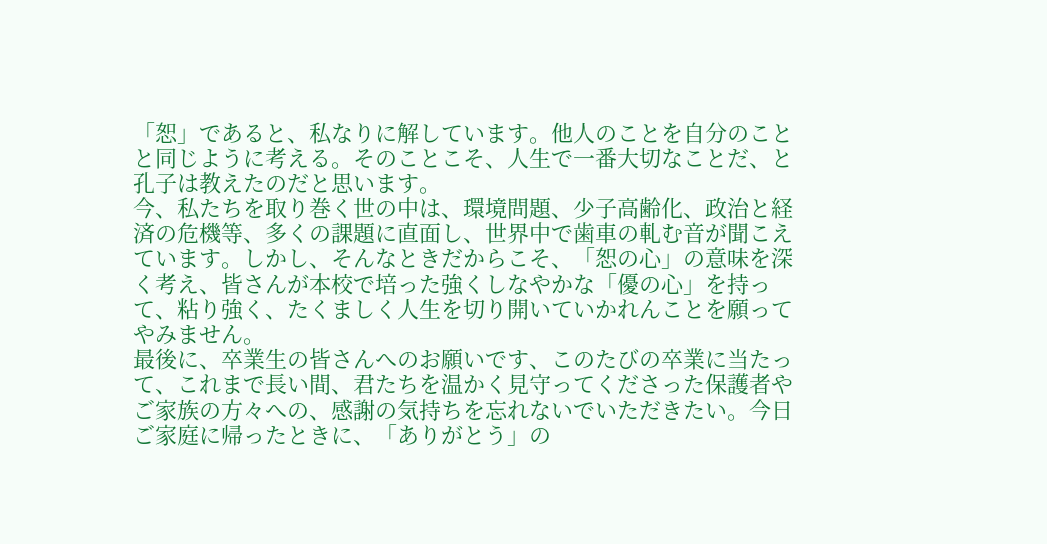「恕」であると、私なりに解しています。他人のことを自分のことと同じように考える。そのことこそ、人生で一番大切なことだ、と孔子は教えたのだと思います。
今、私たちを取り巻く世の中は、環境問題、少子高齢化、政治と経済の危機等、多くの課題に直面し、世界中で歯車の軋む音が聞こえています。しかし、そんなときだからこそ、「恕の心」の意味を深く考え、皆さんが本校で培った強くしなやかな「優の心」を持って、粘り強く、たくましく人生を切り開いていかれんことを願ってやみません。
最後に、卒業生の皆さんへのお願いです、このたびの卒業に当たって、これまで長い間、君たちを温かく見守ってくださった保護者やご家族の方々への、感謝の気持ちを忘れないでいただきたい。今日ご家庭に帰ったときに、「ありがとう」の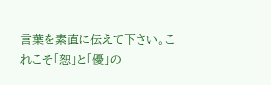言葉を素直に伝えて下さい。これこそ「恕」と「優」の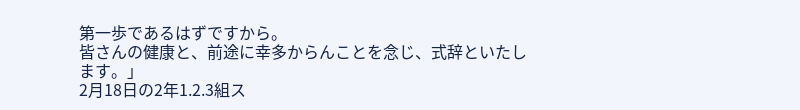第一歩であるはずですから。
皆さんの健康と、前途に幸多からんことを念じ、式辞といたします。」
2月18日の2年1.2.3組ス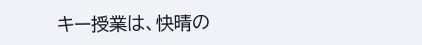キー授業は、快晴の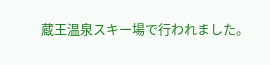蔵王温泉スキー場で行われました。